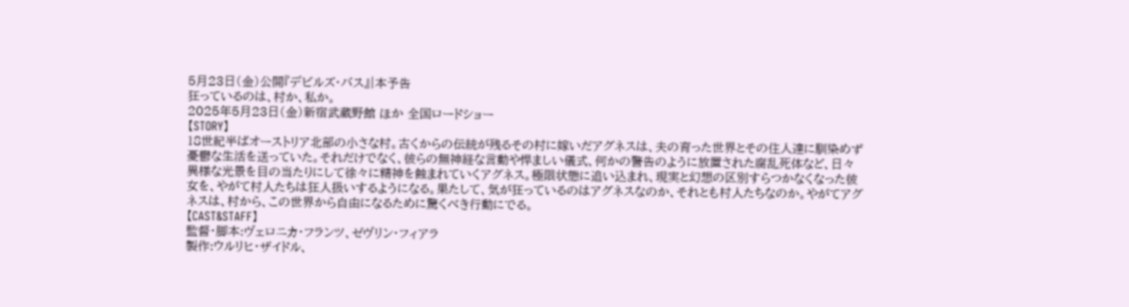5月23日(金)公開『デビルズ・バス』|本予告
狂っているのは、村か、私か。
2025年5月23日(金)新宿武蔵野館 ほか 全国ロードショー
【STORY】
18世紀半ばオーストリア北部の小さな村。古くからの伝統が残るその村に嫁いだアグネスは、夫の育った世界とその住人達に馴染めず憂鬱な生活を送っていた。それだけでなく、彼らの無神経な言動や悍ましい儀式、何かの警告のように放置された腐乱死体など、日々異様な光景を目の当たりにして徐々に精神を蝕まれていくアグネス。極限状態に追い込まれ、現実と幻想の区別すらつかなくなった彼女を、やがて村人たちは狂人扱いするようになる。果たして、気が狂っているのはアグネスなのか、それとも村人たちなのか。やがてアグネスは、村から、この世界から自由になるために驚くべき行動にでる。
【CAST&STAFF】
監督・脚本:ヴェロニカ・フランツ、ゼヴリン・フィアラ
製作:ウルリヒ・ザイドル、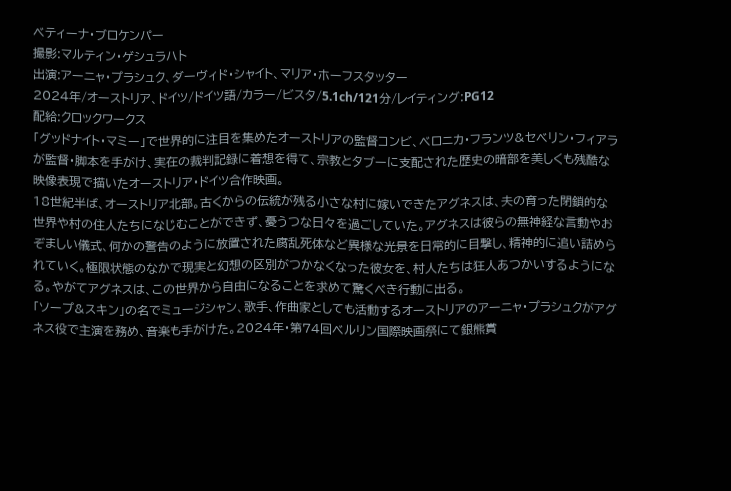ベティーナ・ブロケンパー
撮影:マルティン・ゲシュラハト
出演:アーニャ・プラシュク、ダーヴィド・シャイト、マリア・ホーフスタッター
2024年/オーストリア、ドイツ/ドイツ語/カラー/ビスタ/5.1ch/121分/レイティング:PG12
配給:クロックワークス
「グッドナイト・マミー」で世界的に注目を集めたオーストリアの監督コンビ、ベロニカ・フランツ&セベリン・フィアラが監督・脚本を手がけ、実在の裁判記録に着想を得て、宗教とタブーに支配された歴史の暗部を美しくも残酷な映像表現で描いたオーストリア・ドイツ合作映画。
18世紀半ば、オーストリア北部。古くからの伝統が残る小さな村に嫁いできたアグネスは、夫の育った閉鎖的な世界や村の住人たちになじむことができず、憂うつな日々を過ごしていた。アグネスは彼らの無神経な言動やおぞましい儀式、何かの警告のように放置された腐乱死体など異様な光景を日常的に目撃し、精神的に追い詰められていく。極限状態のなかで現実と幻想の区別がつかなくなった彼女を、村人たちは狂人あつかいするようになる。やがてアグネスは、この世界から自由になることを求めて驚くべき行動に出る。
「ソープ&スキン」の名でミュージシャン、歌手、作曲家としても活動するオーストリアのアーニャ・プラシュクがアグネス役で主演を務め、音楽も手がけた。2024年・第74回ベルリン国際映画祭にて銀熊賞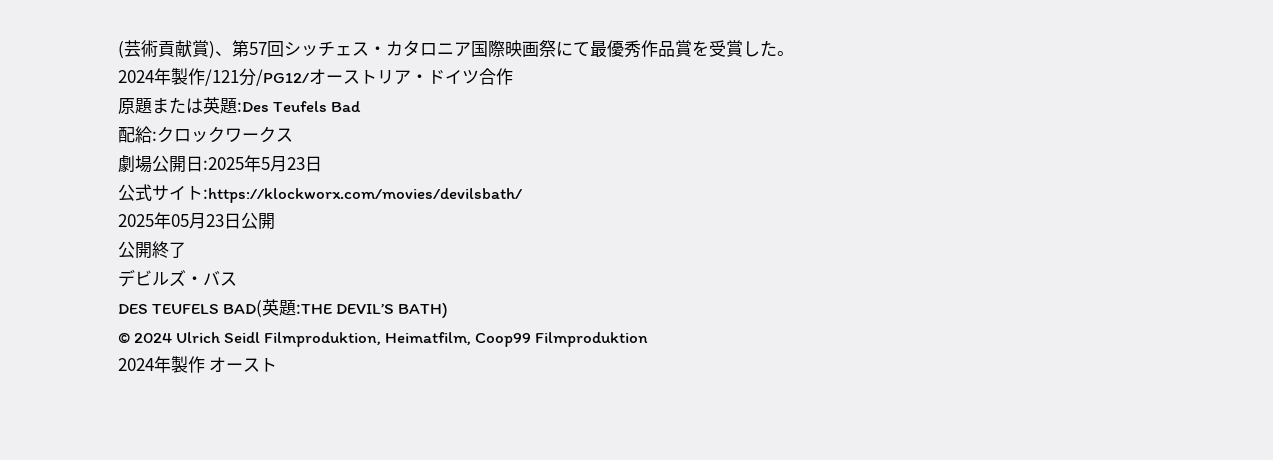(芸術貢献賞)、第57回シッチェス・カタロニア国際映画祭にて最優秀作品賞を受賞した。
2024年製作/121分/PG12/オーストリア・ドイツ合作
原題または英題:Des Teufels Bad
配給:クロックワークス
劇場公開日:2025年5月23日
公式サイト:https://klockworx.com/movies/devilsbath/
2025年05月23日公開
公開終了
デビルズ・バス
DES TEUFELS BAD(英題:THE DEVIL’S BATH)
© 2024 Ulrich Seidl Filmproduktion, Heimatfilm, Coop99 Filmproduktion
2024年製作 オースト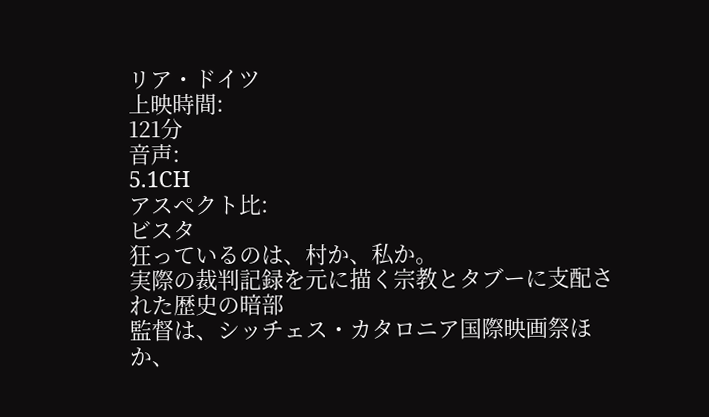リア・ドイツ
上映時間:
121分
音声:
5.1CH
アスペクト比:
ビスタ
狂っているのは、村か、私か。
実際の裁判記録を元に描く宗教とタブーに支配された歴史の暗部
監督は、シッチェス・カタロニア国際映画祭ほか、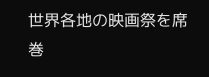世界各地の映画祭を席巻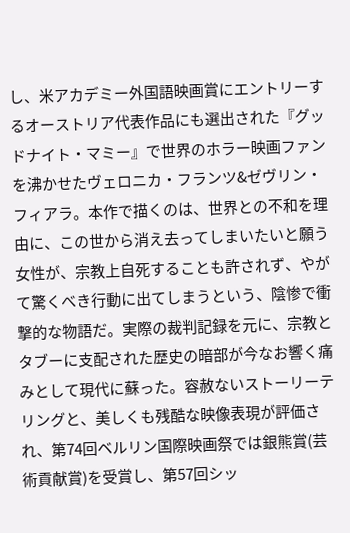し、米アカデミー外国語映画賞にエントリーするオーストリア代表作品にも選出された『グッドナイト・マミー』で世界のホラー映画ファンを沸かせたヴェロニカ・フランツ&ゼヴリン・フィアラ。本作で描くのは、世界との不和を理由に、この世から消え去ってしまいたいと願う女性が、宗教上自死することも許されず、やがて驚くべき行動に出てしまうという、陰惨で衝撃的な物語だ。実際の裁判記録を元に、宗教とタブーに支配された歴史の暗部が今なお響く痛みとして現代に蘇った。容赦ないストーリーテリングと、美しくも残酷な映像表現が評価され、第74回ベルリン国際映画祭では銀熊賞(芸術貢献賞)を受賞し、第57回シッ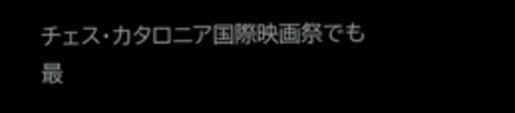チェス・カタロニア国際映画祭でも最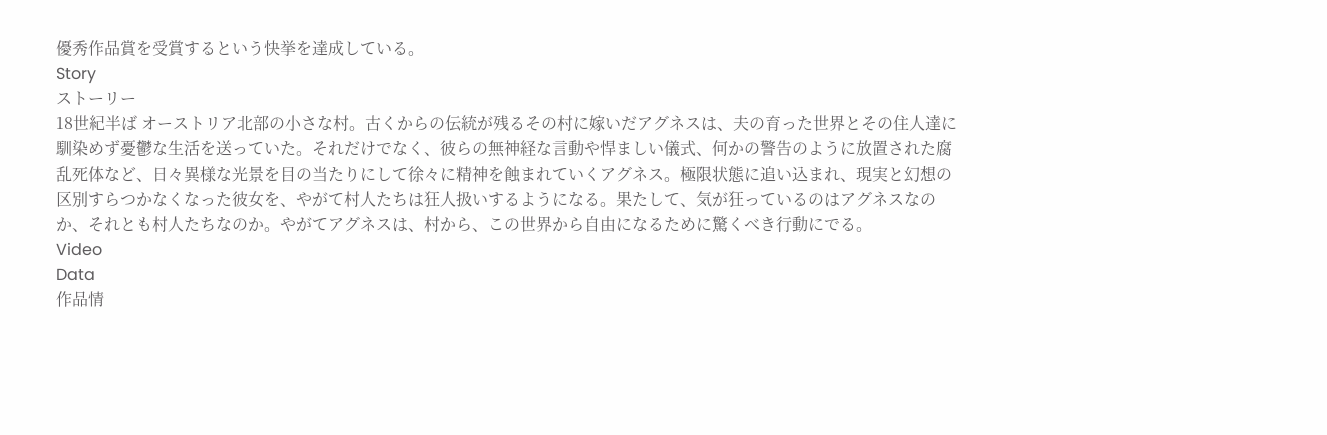優秀作品賞を受賞するという快挙を達成している。
Story
ストーリー
18世紀半ば オーストリア北部の小さな村。古くからの伝統が残るその村に嫁いだアグネスは、夫の育った世界とその住人達に馴染めず憂鬱な生活を送っていた。それだけでなく、彼らの無神経な言動や悍ましい儀式、何かの警告のように放置された腐乱死体など、日々異様な光景を目の当たりにして徐々に精神を蝕まれていくアグネス。極限状態に追い込まれ、現実と幻想の区別すらつかなくなった彼女を、やがて村人たちは狂人扱いするようになる。果たして、気が狂っているのはアグネスなのか、それとも村人たちなのか。やがてアグネスは、村から、この世界から自由になるために驚くべき行動にでる。
Video
Data
作品情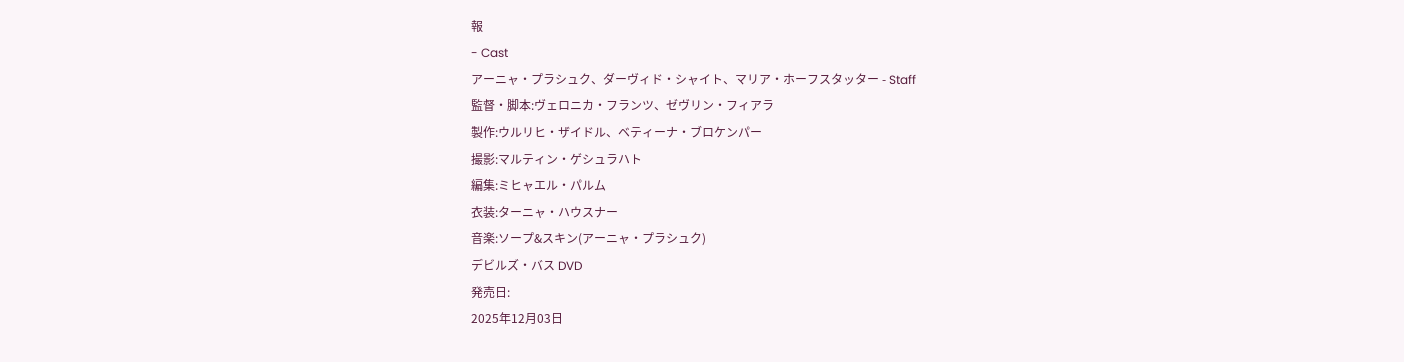報
- Cast
アーニャ・プラシュク、ダーヴィド・シャイト、マリア・ホーフスタッター - Staff
監督・脚本:ヴェロニカ・フランツ、ゼヴリン・フィアラ
製作:ウルリヒ・ザイドル、ベティーナ・ブロケンパー
撮影:マルティン・ゲシュラハト
編集:ミヒャエル・パルム
衣装:ターニャ・ハウスナー
音楽:ソープ&スキン(アーニャ・プラシュク)
デビルズ・バス DVD
発売日:
2025年12月03日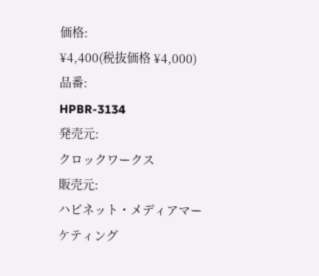価格:
¥4,400(税抜価格 ¥4,000)
品番:
HPBR-3134
発売元:
クロックワークス
販売元:
ハピネット・メディアマーケティング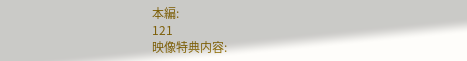本編:
121
映像特典内容: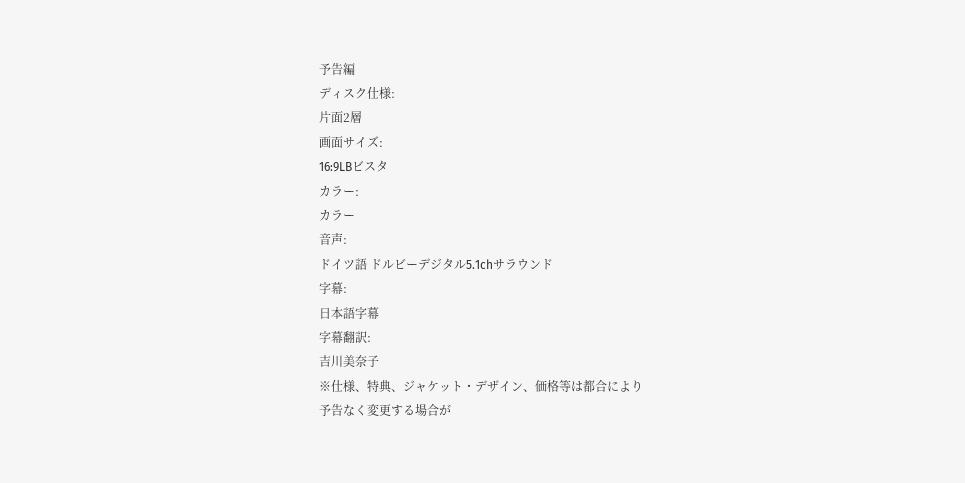予告編
ディスク仕様:
片面2層
画面サイズ:
16:9LBビスタ
カラー:
カラー
音声:
ドイツ語 ドルビーデジタル5.1chサラウンド
字幕:
日本語字幕
字幕翻訳:
吉川美奈子
※仕様、特典、ジャケット・デザイン、価格等は都合により
予告なく変更する場合が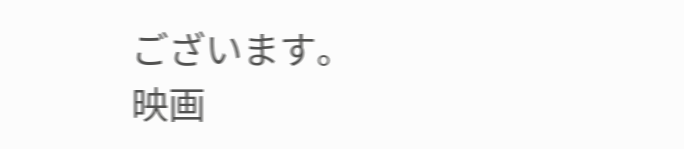ございます。
映画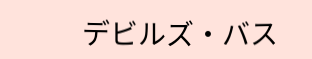デビルズ・バス